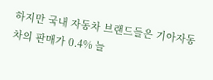하지만 국내 자동차 브랜드들은 기아자동차의 판매가 0.4% 늘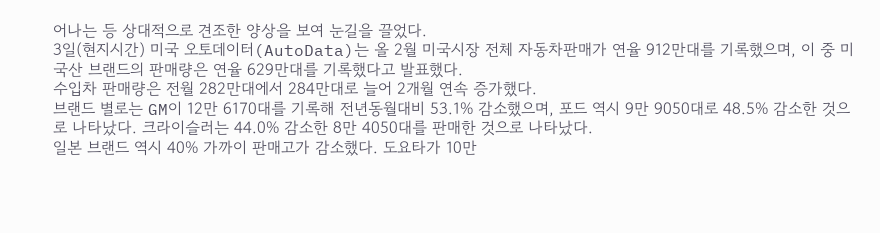어나는 등 상대적으로 견조한 양상을 보여 눈길을 끌었다.
3일(현지시간) 미국 오토데이터(AutoData)는 올 2월 미국시장 전체 자동차판매가 연율 912만대를 기록했으며, 이 중 미국산 브랜드의 판매량은 연율 629만대를 기록했다고 발표했다.
수입차 판매량은 전월 282만대에서 284만대로 늘어 2개월 연속 증가했다.
브랜드 별로는 GM이 12만 6170대를 기록해 전년동월대비 53.1% 감소했으며, 포드 역시 9만 9050대로 48.5% 감소한 것으로 나타났다. 크라이슬러는 44.0% 감소한 8만 4050대를 판매한 것으로 나타났다.
일본 브랜드 역시 40% 가까이 판매고가 감소했다. 도요타가 10만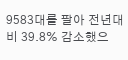9583대를 팔아 전년대비 39.8% 감소했으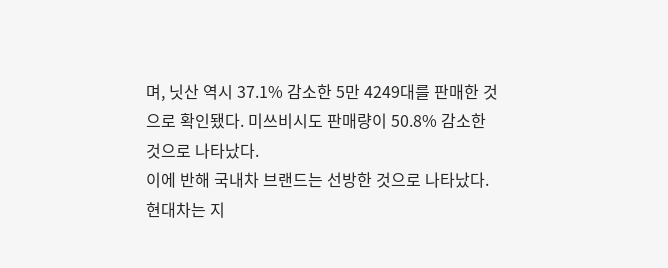며, 닛산 역시 37.1% 감소한 5만 4249대를 판매한 것으로 확인됐다. 미쓰비시도 판매량이 50.8% 감소한 것으로 나타났다.
이에 반해 국내차 브랜드는 선방한 것으로 나타났다. 현대차는 지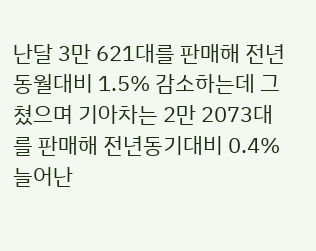난달 3만 621대를 판매해 전년동월대비 1.5% 감소하는데 그쳤으며 기아차는 2만 2073대를 판매해 전년동기대비 0.4% 늘어난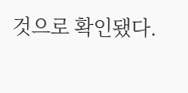것으로 확인됐다.